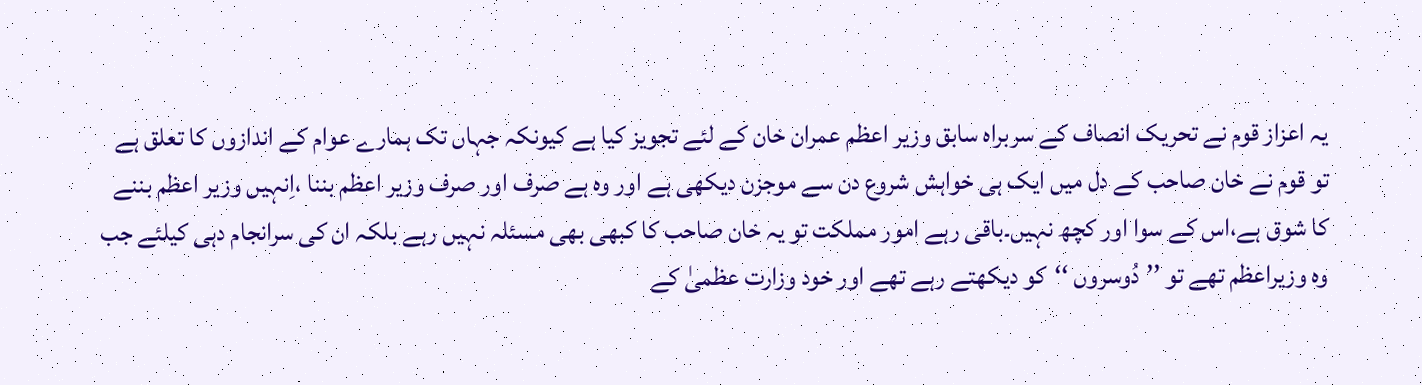یہ اعزاز قوم نے تحریک انصاف کے سربراہ سابق وزیر اعظم عمران خان کے لئے تجویز کیا ہے کیونکہ جہاں تک ہمارے عوام کے اندازوں کا تعلق ہے تو قوم نے خان صاحب کے دل میں ایک ہی خواہش شروع دن سے موجزن دیکھی ہے اور وہ ہے صرف اور صرف وزیر اعظم بننا ،اِنہیں وزیر اعظم بننے کا شوق ہے،اس کے سوا اور کچھ نہیں۔باقی رہے امور مملکت تو یہ خان صاحب کا کبھی بھی مسئلہ نہیں رہے بلکہ ان کی سرانجام دہی کیلئے جب وہ وزیراعظم تھے تو ’’دُوسروں ‘‘کو دیکھتے رہے تھے اور خود وزارت عظمیٰ کے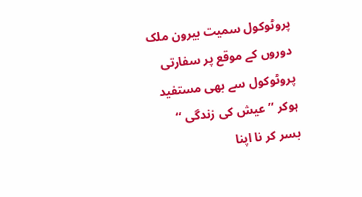پروٹوکول سمیت بیرون ملک دوروں کے موقع پر سفارتی پروٹوکول سے بھی مستفید ہوکر ’’عیش کی زندگی ‘‘ بسر کر نا اپنا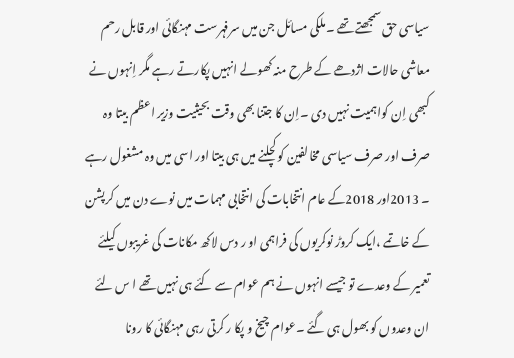سیاسی حق سمجھتے تھے ۔ملکی مسائل جن میں سرفہرست مہنگائی اور قابل رحم معاشی حالات اژدھے کے طرح منہ کھولے انہیں پکارتے رہے مگر اِنہوں نے کبھی اِن کواہمیت نہیں دی ۔اِن کا جتنا بھی وقت بحیثیت وزیر اعظم بیتا وہ صرف اور صرف سیاسی مخالفین کو کچلنے میں ہی بیتا اور اسی میں وہ مشغول رہے ۔ 2013اور 2018کے عام انتخابات کی انتخابی مہمات میں نوے دن میں کرپشن کے خاتمے ،ایک کروڑ نوکریوں کی فراہمی او ر دس لاکھ مکانات کی غریبوں کیلئے تعمیر کے وعدے تو جیسے انہوں نے ہم عوام سے کئے ہی نہیں تھے ا س لئے ان وعدوں کو بھول ہی گئے ۔عوام چیخ و پکا ر کرتی رہی مہنگائی کا رونا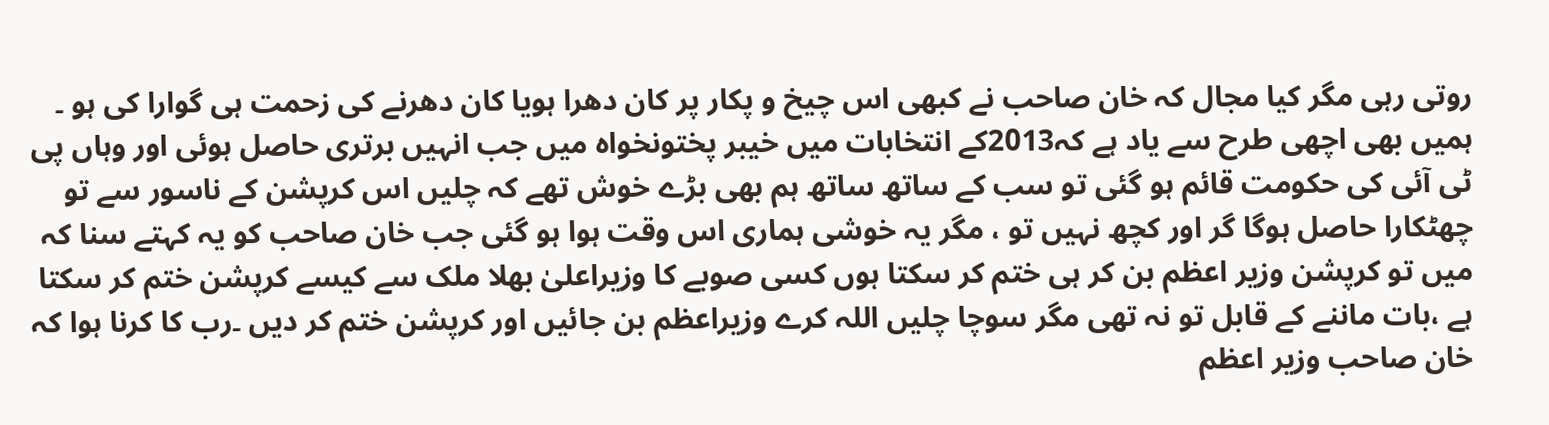روتی رہی مگر کیا مجال کہ خان صاحب نے کبھی اس چیخ و پکار پر کان دھرا ہویا کان دھرنے کی زحمت ہی گوارا کی ہو ۔ ہمیں بھی اچھی طرح سے یاد ہے کہ2013کے انتخابات میں خیبر پختونخواہ میں جب انہیں برتری حاصل ہوئی اور وہاں پی ٹی آئی کی حکومت قائم ہو گئی تو سب کے ساتھ ساتھ ہم بھی بڑے خوش تھے کہ چلیں اس کرپشن کے ناسور سے تو چھٹکارا حاصل ہوگا گر اور کچھ نہیں تو ، مگر یہ خوشی ہماری اس وقت ہوا ہو گئی جب خان صاحب کو یہ کہتے سنا کہ میں تو کرپشن وزیر اعظم بن کر ہی ختم کر سکتا ہوں کسی صوبے کا وزیراعلیٰ بھلا ملک سے کیسے کرپشن ختم کر سکتا ہے ،بات ماننے کے قابل تو نہ تھی مگر سوچا چلیں اللہ کرے وزیراعظم بن جائیں اور کرپشن ختم کر دیں ۔رب کا کرنا ہوا کہ خان صاحب وزیر اعظم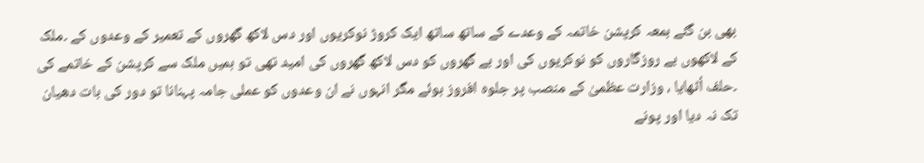بھی بن گئے بمعہ کرپشن خاتمہ کے وعدے کے ساتھ ساتھ ایک کروڑ نوکریوں اور دس لاکھ گھروں کے تعمیر کے وعدوں کے ۔ملک کے لاکھوں بے روزگاروں کو نوکریوں کی اور بے گھروں کو دس لاکھ گھروں کی امید تھی تو ہمیں ملک سے کرپشن کے خاتمے کی ۔حلف اُٹھایا ، وزارت عظمیٰ کے منصب پر جلوہ افروز ہوئے مگر انہوں نے ان وعدوں کو عملی جامہ پہنانا تو دور کی بات دھیان تک نہ دیا اور پونے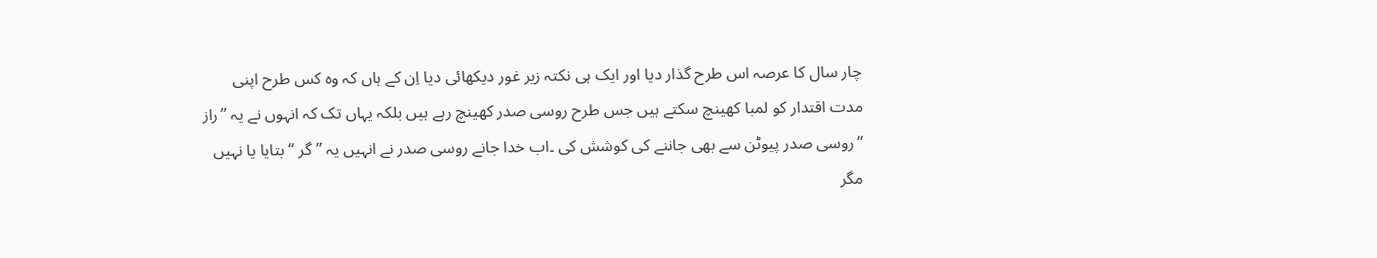چار سال کا عرصہ اس طرح گذار دیا اور ایک ہی نکتہ زیر غور دیکھائی دیا اِن کے ہاں کہ وہ کس طرح اپنی مدت اقتدار کو لمبا کھینچ سکتے ہیں جس طرح روسی صدر کھینچ رہے ہیں بلکہ یہاں تک کہ انہوں نے یہ ’’راز ‘‘روسی صدر پیوٹن سے بھی جاننے کی کوشش کی ۔اب خدا جانے روسی صدر نے انہیں یہ ’’گر ‘‘ بتایا یا نہیں مگر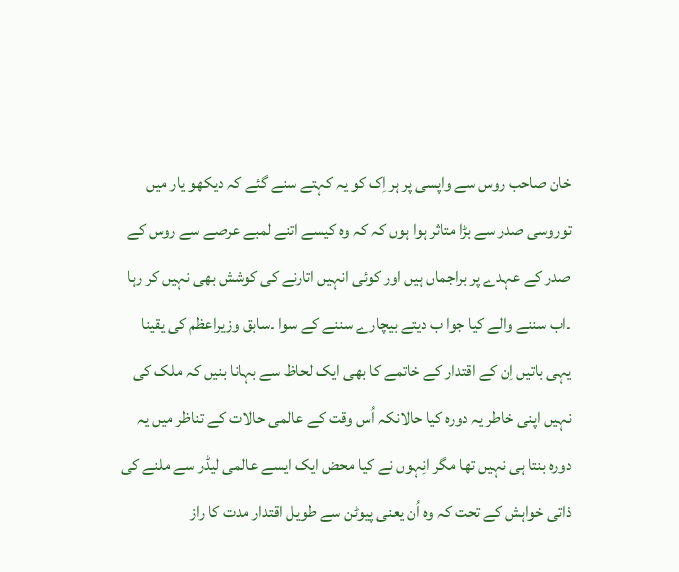خان صاحب روس سے واپسی پر ہر اِک کو یہ کہتے سنے گئے کہ دیکھو یار میں توروسی صدر سے بڑا متاثر ہوا ہوں کہ کہ وہ کیسے اتنے لمبے عرصے سے روس کے صدر کے عہدے پر براجماں ہیں اور کوئی انہیں اتارنے کی کوشش بھی نہیں کر رہا ۔اب سننے والے کیا جوا ب دیتے بیچارے سننے کے سوا ۔سابق وزیراعظم کی یقینا یہی باتیں اِن کے اقتدار کے خاتمے کا بھی ایک لحاظ سے بہانا بنیں کہ ملک کی نہیں اپنی خاطر یہ دورہ کیا حالانکہ اُس وقت کے عالمی حالات کے تناظر میں یہ دورہ بنتا ہی نہیں تھا مگر انِہوں نے کیا محض ایک ایسے عالمی لیڈر سے ملنے کی ذاتی خواہش کے تحت کہ وہ اُن یعنی پیوٹن سے طویل اقتدار مدت کا راز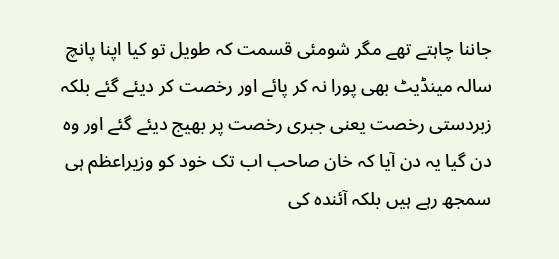جاننا چاہتے تھے مگر شومئی قسمت کہ طویل تو کیا اپنا پانچ سالہ مینڈیٹ بھی پورا نہ کر پائے اور رخصت کر دیئے گئے بلکہ زبردستی رخصت یعنی جبری رخصت پر بھیج دیئے گئے اور وہ دن گیا یہ دن آیا کہ خان صاحب اب تک خود کو وزیراعظم ہی سمجھ رہے ہیں بلکہ آئندہ کی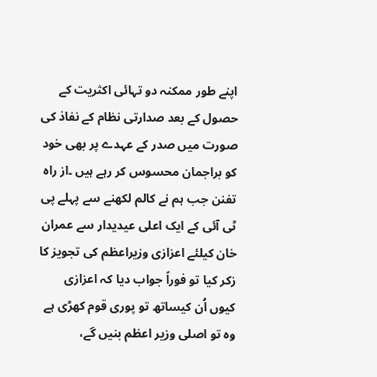اپنے طور ممکنہ دو تہائی اکثریت کے حصول کے بعد صدارتی نظام کے نفاذ کی صورت میں صدر کے عہدے پر بھی خود کو براجمان محسوس کر رہے ہیں ۔از راہ تفنن جب ہم نے کالم لکھنے سے پہلے پی ٹی آئی کے ایک اعلی عیدیدار سے عمران خان کیلئے اعزازی وزیراعظم کی تجویز کا زکر کیا تو فوراً جواب دیا کہ اعزازی کیوں اُن کیساتھ تو پوری قوم کھڑی ہے وہ تو اصلی وزیر اعظم بنیں گے،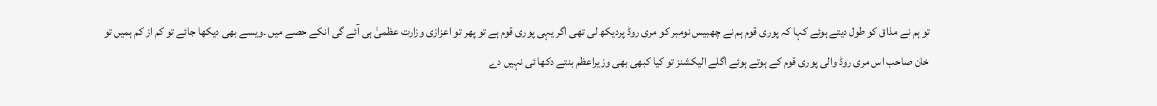تو ہم نے مذاق کو طول دیتے ہوئے کہا کہ پوری قوم ہم نے چھبیس نومبر کو مری روڈ پردیکھ لی تھی اگر یہی پوری قوم ہے تو پھر تو اعزازی وزارت عظمیٰ ہی آئے گی انکے حصے میں ۔ویسے بھی دیکھا جائے تو کم از کم ہمیں تو خان صاحب اس مری روڈ والی پوری قوم کے ہوتے ہوئے اگلے الیکشنز تو کیا کبھی بھی وزیراعظم بنتے دکھا ئی نہیں دے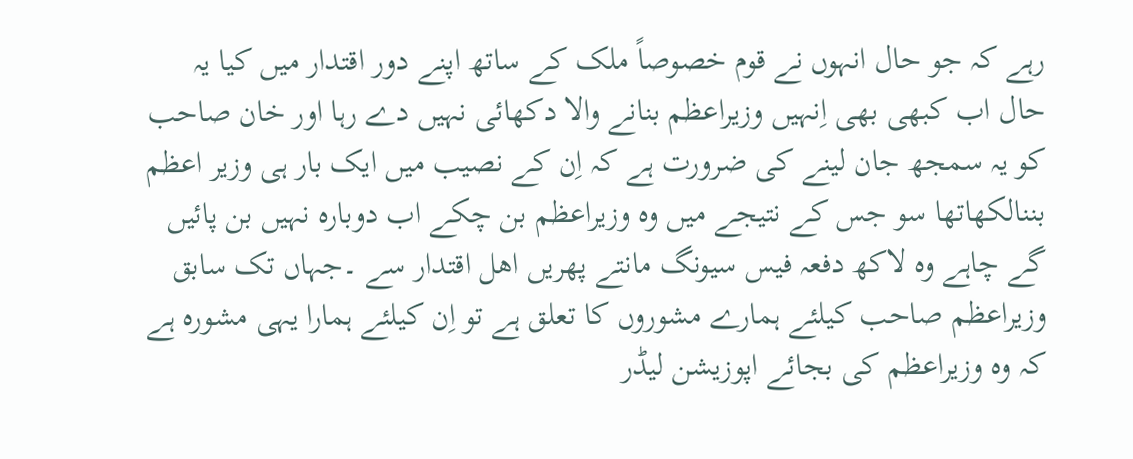رہے کہ جو حال انہوں نے قوم خصوصاً ملک کے ساتھ اپنے دور اقتدار میں کیا یہ حال اب کبھی بھی اِنہیں وزیراعظم بنانے والا دکھائی نہیں دے رہا اور خان صاحب کو یہ سمجھ جان لینے کی ضرورت ہے کہ اِن کے نصیب میں ایک بار ہی وزیر اعظم بننالکھاتھا سو جس کے نتیجے میں وہ وزیراعظم بن چکے اب دوبارہ نہیں بن پائیں گے چاہے وہ لاکھ دفعہ فیس سیونگ مانتے پھریں اھل اقتدار سے ۔جہاں تک سابق وزیراعظم صاحب کیلئے ہمارے مشوروں کا تعلق ہے تو اِن کیلئے ہمارا یہی مشورہ ہے کہ وہ وزیراعظم کی بجائے اپوزیشن لیڈر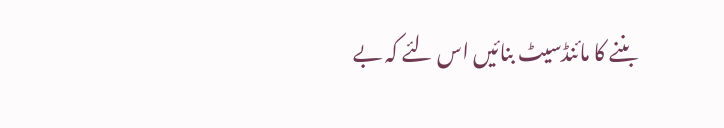بننے کا مائنڈسیٹ بنائیں اس لئے کہ بے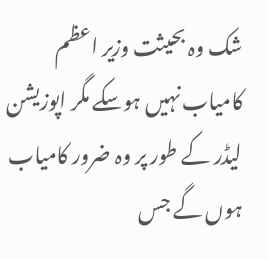شک وہ بحیثت وزیر اعظم کامیاب نہیں ہوسکے مگر اپوزیشن لیڈر کے طور پر وہ ضرور کامیاب ہوں گے جس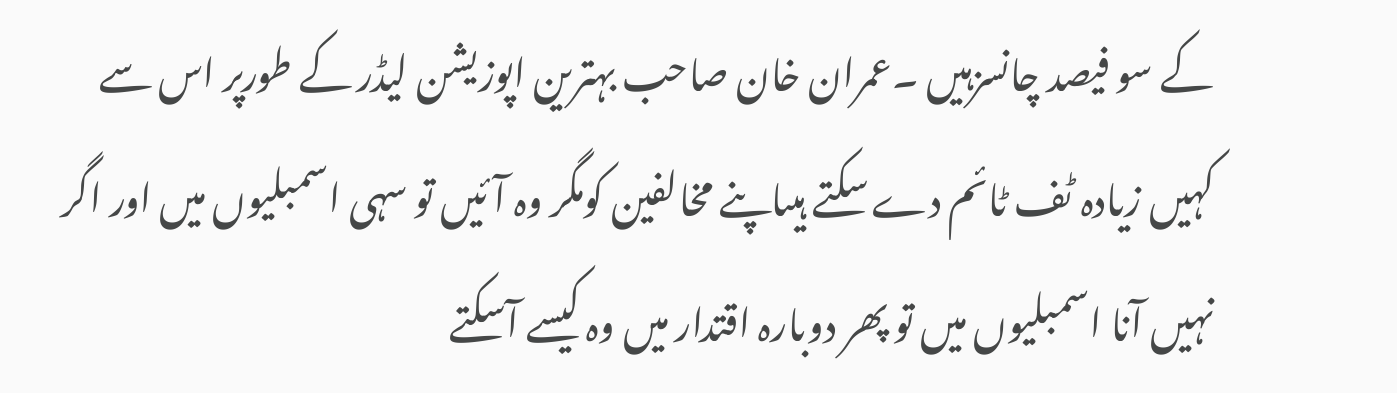کے سو فیصد چانسزہیں ۔عمران خان صاحب بہترین اپوزیشن لیڈر کے طورپر اس سے کہیں زیادہ ٹف ٹائم دے سکتے ہیںاپنے مخالفین کومگر وہ آئیں تو سہی اسمبلیوں میں اور اگر نہیں آنا اسمبلیوں میں تو پھر دوبارہ اقتدار میں وہ کیسے آسکتے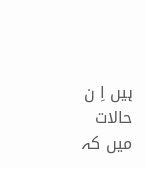ہیں اِ ن حالات میں کہ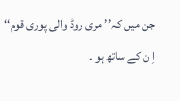جن میں کہ’’ مری روڈ والی پوری قوم‘‘ اِ ن کے ساتھ ہو ۔